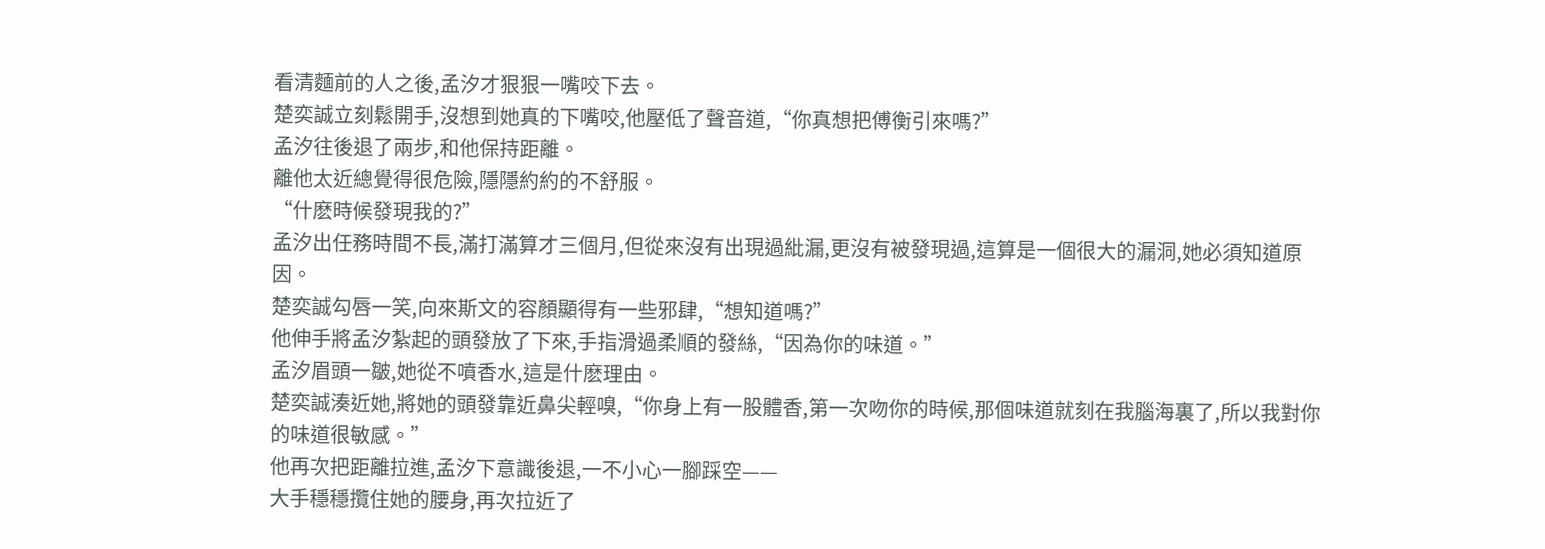看清麵前的人之後,孟汐才狠狠一嘴咬下去。
楚奕誠立刻鬆開手,沒想到她真的下嘴咬,他壓低了聲音道,“你真想把傅衡引來嗎?”
孟汐往後退了兩步,和他保持距離。
離他太近總覺得很危險,隱隱約約的不舒服。
“什麽時候發現我的?”
孟汐出任務時間不長,滿打滿算才三個月,但從來沒有出現過紕漏,更沒有被發現過,這算是一個很大的漏洞,她必須知道原因。
楚奕誠勾唇一笑,向來斯文的容顏顯得有一些邪肆,“想知道嗎?”
他伸手將孟汐紮起的頭發放了下來,手指滑過柔順的發絲,“因為你的味道。”
孟汐眉頭一皺,她從不噴香水,這是什麽理由。
楚奕誠湊近她,將她的頭發靠近鼻尖輕嗅,“你身上有一股體香,第一次吻你的時候,那個味道就刻在我腦海裏了,所以我對你的味道很敏感。”
他再次把距離拉進,孟汐下意識後退,一不小心一腳踩空——
大手穩穩攬住她的腰身,再次拉近了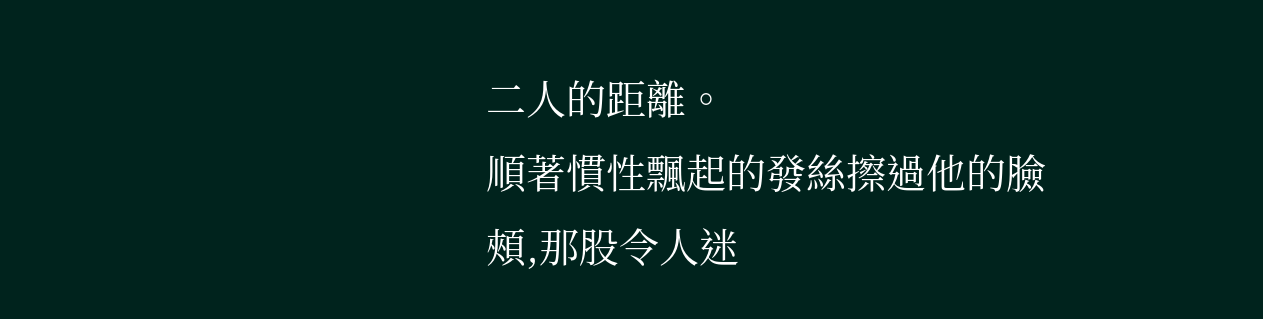二人的距離。
順著慣性飄起的發絲擦過他的臉頰,那股令人迷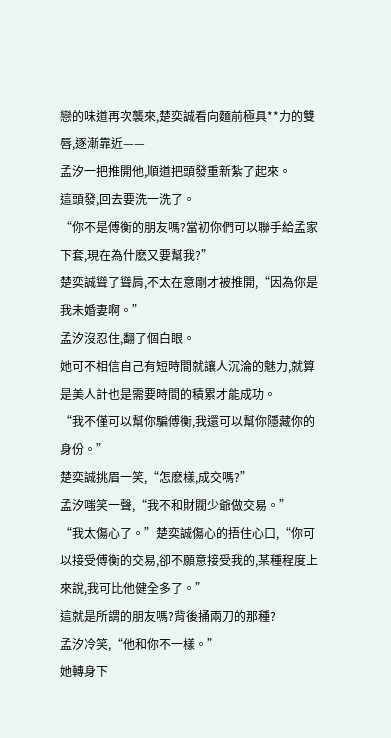戀的味道再次襲來,楚奕誠看向麵前極具**力的雙唇,逐漸靠近——
孟汐一把推開他,順道把頭發重新紮了起來。
這頭發,回去要洗一洗了。
“你不是傅衡的朋友嗎?當初你們可以聯手給孟家下套,現在為什麽又要幫我?”
楚奕誠聳了聳肩,不太在意剛才被推開,“因為你是我未婚妻啊。”
孟汐沒忍住,翻了個白眼。
她可不相信自己有短時間就讓人沉淪的魅力,就算是美人計也是需要時間的積累才能成功。
“我不僅可以幫你騙傅衡,我還可以幫你隱藏你的身份。”
楚奕誠挑眉一笑,“怎麽樣,成交嗎?”
孟汐嗤笑一聲,“我不和財閥少爺做交易。”
“我太傷心了。”楚奕誠傷心的捂住心口,“你可以接受傅衡的交易,卻不願意接受我的,某種程度上來說,我可比他健全多了。”
這就是所謂的朋友嗎?背後捅兩刀的那種?
孟汐冷笑,“他和你不一樣。”
她轉身下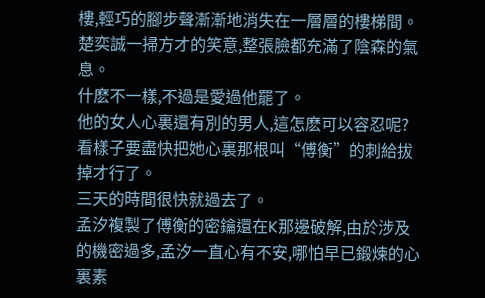樓,輕巧的腳步聲漸漸地消失在一層層的樓梯間。
楚奕誠一掃方才的笑意,整張臉都充滿了陰森的氣息。
什麽不一樣,不過是愛過他罷了。
他的女人心裏還有別的男人,這怎麽可以容忍呢?看樣子要盡快把她心裏那根叫“傅衡”的刺給拔掉才行了。
三天的時間很快就過去了。
孟汐複製了傅衡的密鑰還在K那邊破解,由於涉及的機密過多,孟汐一直心有不安,哪怕早已鍛煉的心裏素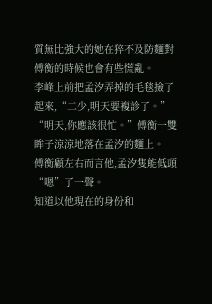質無比強大的她在猝不及防麵對傅衡的時候也會有些慌亂。
李峰上前把孟汐弄掉的毛毯撿了起來,“二少,明天要複診了。”
“明天,你應該很忙。”傅衡一雙眸子涼涼地落在孟汐的麵上。
傅衡顧左右而言他,孟汐隻能低頭“嗯”了一聲。
知道以他現在的身份和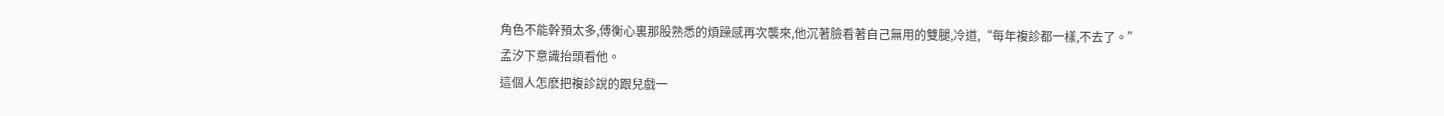角色不能幹預太多,傅衡心裏那股熟悉的煩躁感再次襲來,他沉著臉看著自己無用的雙腿,冷道,“每年複診都一樣,不去了。”
孟汐下意識抬頭看他。
這個人怎麽把複診說的跟兒戲一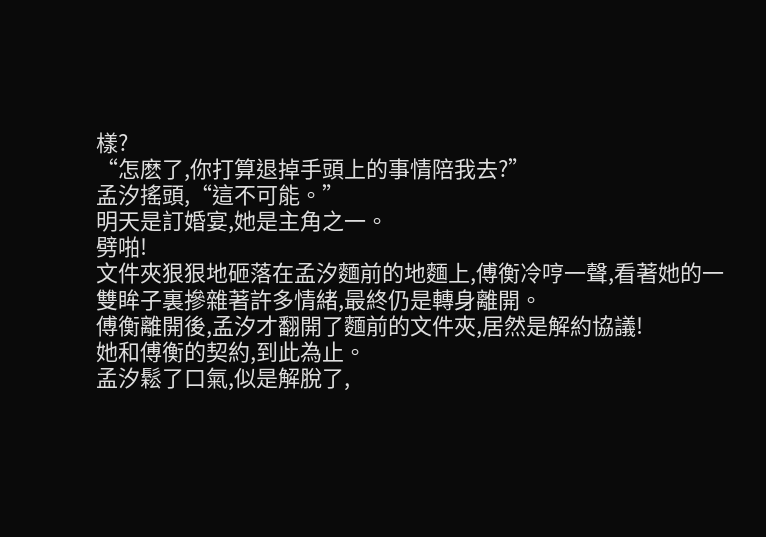樣?
“怎麽了,你打算退掉手頭上的事情陪我去?”
孟汐搖頭,“這不可能。”
明天是訂婚宴,她是主角之一。
劈啪!
文件夾狠狠地砸落在孟汐麵前的地麵上,傅衡冷哼一聲,看著她的一雙眸子裏摻雜著許多情緒,最終仍是轉身離開。
傅衡離開後,孟汐才翻開了麵前的文件夾,居然是解約協議!
她和傅衡的契約,到此為止。
孟汐鬆了口氣,似是解脫了,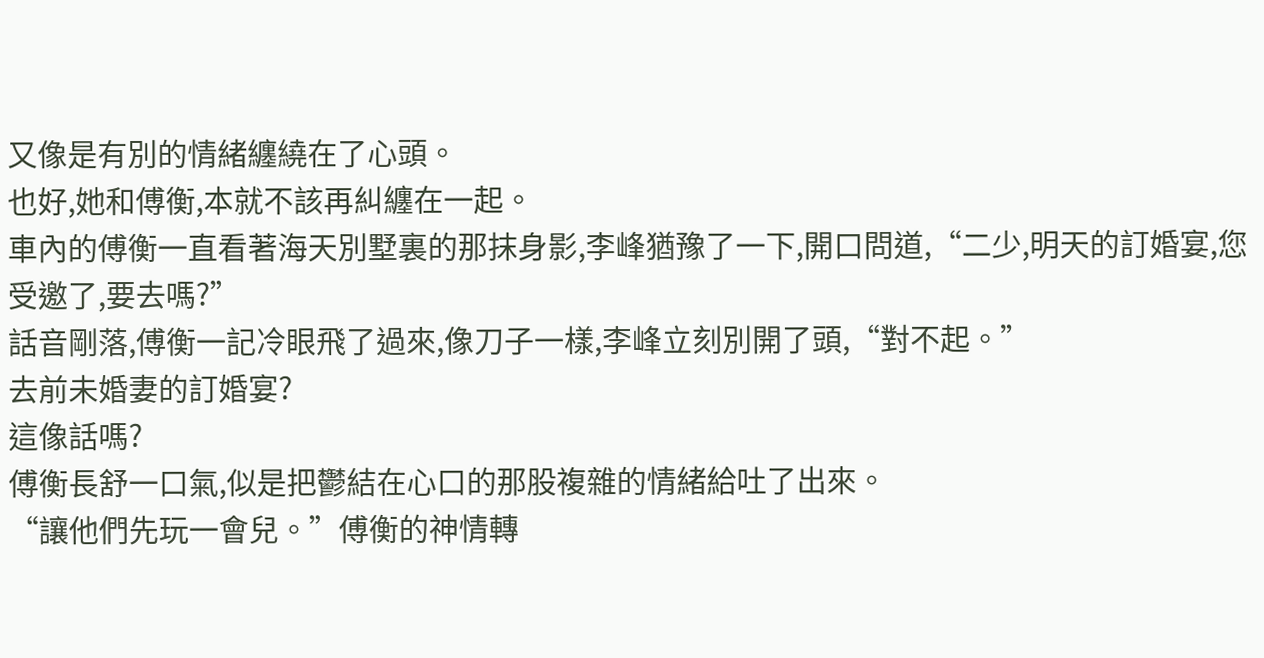又像是有別的情緒纏繞在了心頭。
也好,她和傅衡,本就不該再糾纏在一起。
車內的傅衡一直看著海天別墅裏的那抹身影,李峰猶豫了一下,開口問道,“二少,明天的訂婚宴,您受邀了,要去嗎?”
話音剛落,傅衡一記冷眼飛了過來,像刀子一樣,李峰立刻別開了頭,“對不起。”
去前未婚妻的訂婚宴?
這像話嗎?
傅衡長舒一口氣,似是把鬱結在心口的那股複雜的情緒給吐了出來。
“讓他們先玩一會兒。”傅衡的神情轉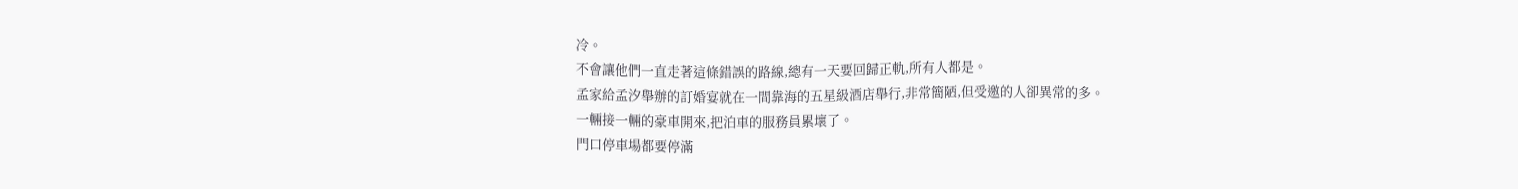冷。
不會讓他們一直走著這條錯誤的路線,總有一天要回歸正軌,所有人都是。
孟家給孟汐舉辦的訂婚宴就在一間靠海的五星級酒店舉行,非常簡陋,但受邀的人卻異常的多。
一輛接一輛的豪車開來,把泊車的服務員累壞了。
門口停車場都要停滿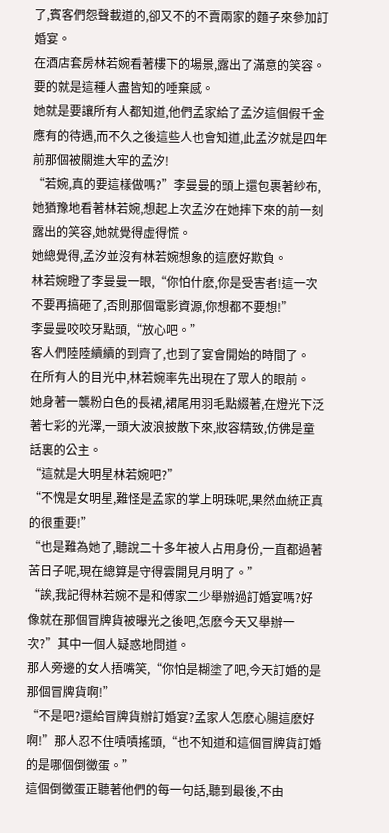了,賓客們怨聲載道的,卻又不的不賣兩家的麵子來參加訂婚宴。
在酒店套房林若婉看著樓下的場景,露出了滿意的笑容。
要的就是這種人盡皆知的唾棄感。
她就是要讓所有人都知道,他們孟家給了孟汐這個假千金應有的待遇,而不久之後這些人也會知道,此孟汐就是四年前那個被關進大牢的孟汐!
“若婉,真的要這樣做嗎?”李曼曼的頭上還包裹著紗布,她猶豫地看著林若婉,想起上次孟汐在她摔下來的前一刻露出的笑容,她就覺得虛得慌。
她總覺得,孟汐並沒有林若婉想象的這麽好欺負。
林若婉瞪了李曼曼一眼,“你怕什麽,你是受害者!這一次不要再搞砸了,否則那個電影資源,你想都不要想!”
李曼曼咬咬牙點頭,“放心吧。”
客人們陸陸續續的到齊了,也到了宴會開始的時間了。
在所有人的目光中,林若婉率先出現在了眾人的眼前。
她身著一襲粉白色的長裙,裙尾用羽毛點綴著,在燈光下泛著七彩的光澤,一頭大波浪披散下來,妝容精致,仿佛是童話裏的公主。
“這就是大明星林若婉吧?”
“不愧是女明星,難怪是孟家的掌上明珠呢,果然血統正真的很重要!”
“也是難為她了,聽說二十多年被人占用身份,一直都過著苦日子呢,現在總算是守得雲開見月明了。”
“誒,我記得林若婉不是和傅家二少舉辦過訂婚宴嗎?好像就在那個冒牌貨被曝光之後吧,怎麽今天又舉辦一次?”其中一個人疑惑地問道。
那人旁邊的女人捂嘴笑,“你怕是糊塗了吧,今天訂婚的是那個冒牌貨啊!”
“不是吧?還給冒牌貨辦訂婚宴?孟家人怎麽心腸這麽好啊!”那人忍不住嘖嘖搖頭,“也不知道和這個冒牌貨訂婚的是哪個倒黴蛋。”
這個倒黴蛋正聽著他們的每一句話,聽到最後,不由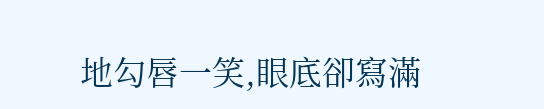地勾唇一笑,眼底卻寫滿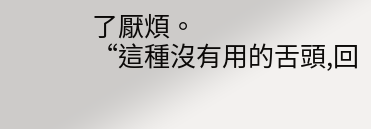了厭煩。
“這種沒有用的舌頭,回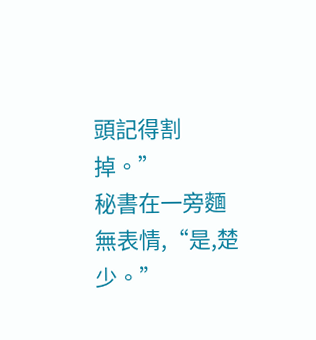頭記得割掉。”
秘書在一旁麵無表情,“是,楚少。”